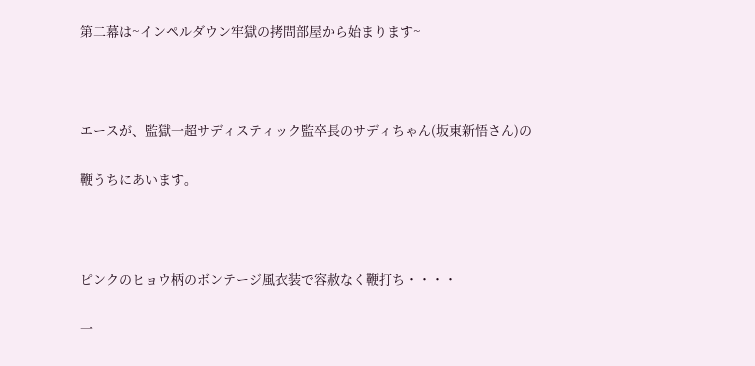第二幕は~インペルダウン牢獄の拷問部屋から始まります~



エースが、監獄一超サディスティック監卒長のサディちゃん(坂東新悟さん)の

鞭うちにあいます。



ピンクのヒョウ柄のボンテージ風衣装で容赦なく鞭打ち・・・・

一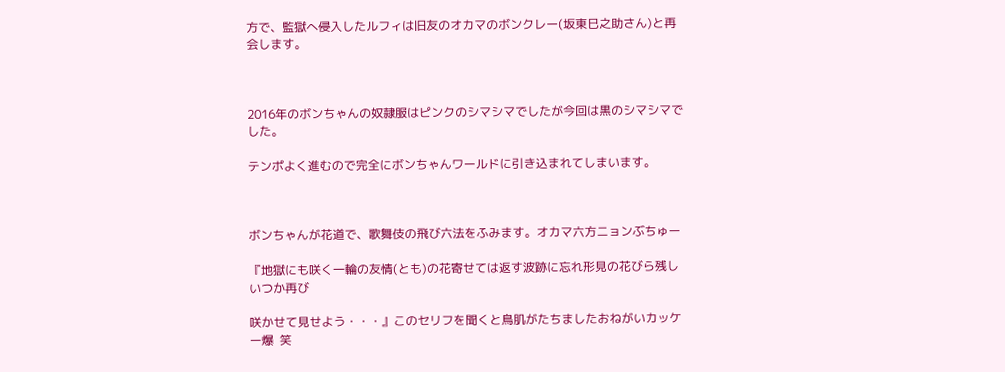方で、監獄へ侵入したルフィは旧友のオカマのボンクレー(坂東巳之助さん)と再会します。



2016年のボンちゃんの奴隷服はピンクのシマシマでしたが今回は黒のシマシマでした。

テンポよく進むので完全にボンちゃんワールドに引き込まれてしまいます。



ボンちゃんが花道で、歌舞伎の飛び六法をふみます。オカマ六方ニョンぶちゅー

『地獄にも咲く一輪の友情(とも)の花寄せては返す波跡に忘れ形見の花びら残しいつか再び

咲かせて見せよう・・・』このセリフを聞くと鳥肌がたちましたおねがいカッケー爆  笑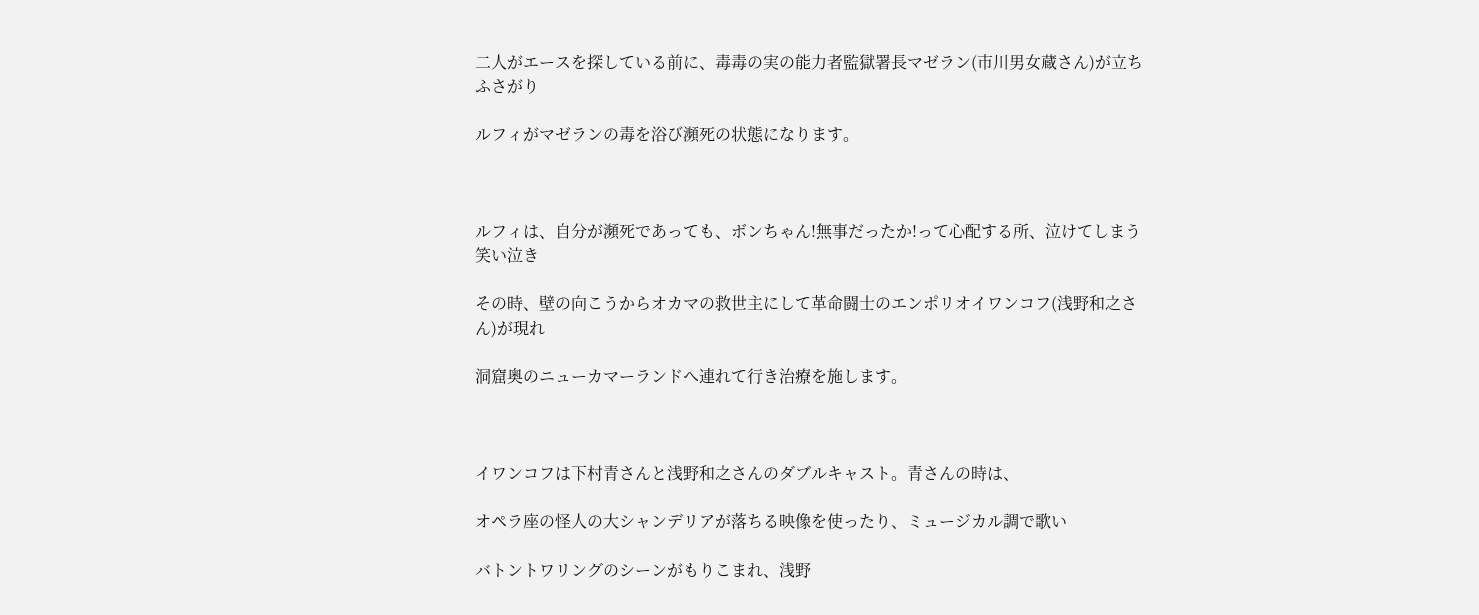二人がエースを探している前に、毒毒の実の能力者監獄署長マゼラン(市川男女蔵さん)が立ちふさがり

ルフィがマゼランの毒を浴び瀕死の状態になります。



ルフィは、自分が瀕死であっても、ボンちゃん!無事だったか!って心配する所、泣けてしまう笑い泣き

その時、壁の向こうからオカマの救世主にして革命闘士のエンポリオイワンコフ(浅野和之さん)が現れ

洞窟奥のニューカマーランドへ連れて行き治療を施します。



イワンコフは下村青さんと浅野和之さんのダブルキャスト。青さんの時は、

オペラ座の怪人の大シャンデリアが落ちる映像を使ったり、ミュージカル調で歌い

バトントワリングのシーンがもりこまれ、浅野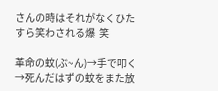さんの時はそれがなくひたすら笑わされる爆  笑

革命の蚊(ぶ~ん)→手で叩く→死んだはずの蚊をまた放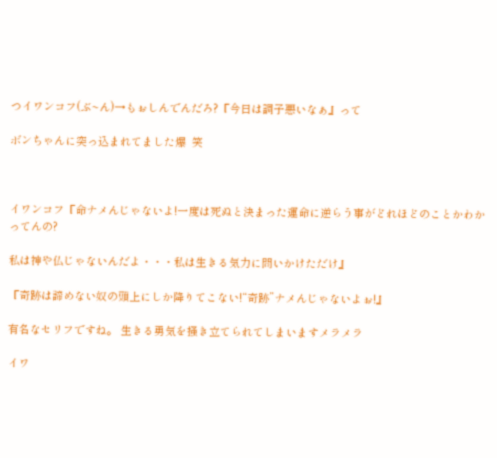つイワンコフ(ぶ~ん)→もぉしんでんだろ?『今日は調子悪いなぁ』って

ボンちゃんに突っ込まれてました爆  笑



イワンコフ『命ナメんじゃないよ!一度は死ぬと決まった運命に逆らう事がどれほどのことかわかってんの?

私は神や仏じゃないんだよ・・・私は生きる気力に問いかけただけ』

『奇跡は諦めない奴の頭上にしか降りてこない!“奇跡”ナメんじゃないよぉ!』

有名なセリフですね。 生きる勇気を掻き立てられてしまいますメラメラ

イワ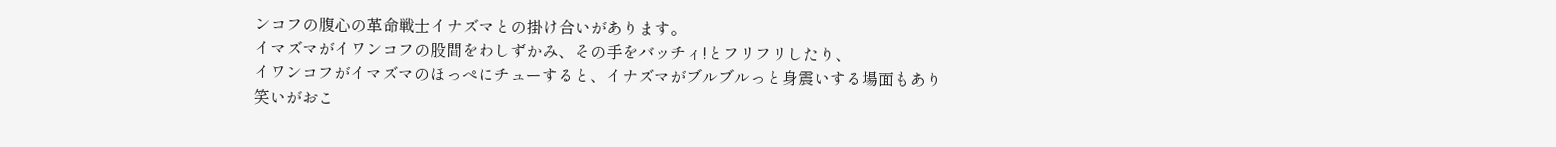ンコフの腹心の革命戦士イナズマとの掛け合いがあります。
イマズマがイワンコフの股間をわしずかみ、その手をバッチィ!とフリフリしたり、
イワンコフがイマズマのほっぺにチューすると、イナズマがブルブルっと身震いする場面もあり
笑いがおこ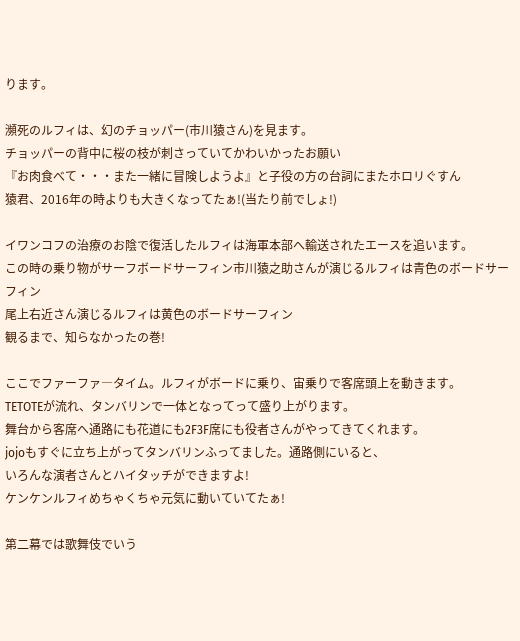ります。

瀕死のルフィは、幻のチョッパー(市川猿さん)を見ます。
チョッパーの背中に桜の枝が刺さっていてかわいかったお願い
『お肉食べて・・・また一緒に冒険しようよ』と子役の方の台詞にまたホロリぐすん
猿君、2016年の時よりも大きくなってたぁ!(当たり前でしょ!)

イワンコフの治療のお陰で復活したルフィは海軍本部へ輸送されたエースを追います。
この時の乗り物がサーフボードサーフィン市川猿之助さんが演じるルフィは青色のボードサーフィン
尾上右近さん演じるルフィは黄色のボードサーフィン
観るまで、知らなかったの巻!

ここでファーファ―タイム。ルフィがボードに乗り、宙乗りで客席頭上を動きます。
TETOTEが流れ、タンバリンで一体となってって盛り上がります。
舞台から客席へ通路にも花道にも2F3F席にも役者さんがやってきてくれます。
jojoもすぐに立ち上がってタンバリンふってました。通路側にいると、
いろんな演者さんとハイタッチができますよ!
ケンケンルフィめちゃくちゃ元気に動いていてたぁ!

第二幕では歌舞伎でいう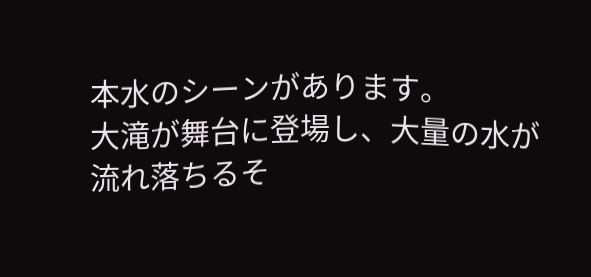本水のシーンがあります。
大滝が舞台に登場し、大量の水が流れ落ちるそ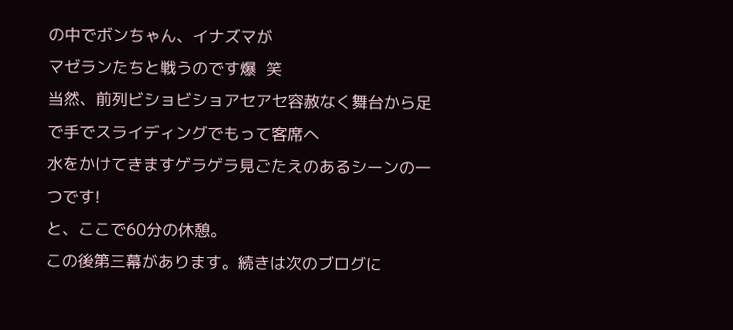の中でボンちゃん、イナズマが
マゼランたちと戦うのです爆  笑
当然、前列ビショビショアセアセ容赦なく舞台から足で手でスライディングでもって客席へ
水をかけてきますゲラゲラ見ごたえのあるシーンの一つです!
と、ここで60分の休憩。
この後第三幕があります。続きは次のブログに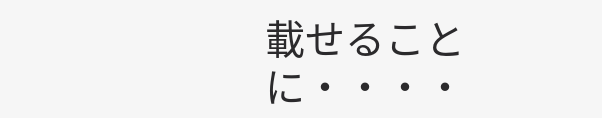載せることに・・・・